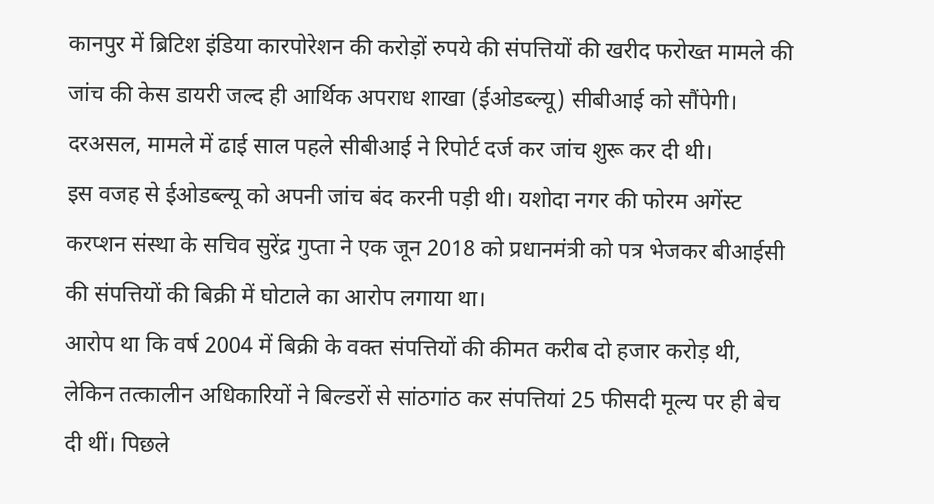कानपुर में ब्रिटिश इंडिया कारपोरेशन की करोड़ों रुपये की संपत्तियों की खरीद फरोख्त मामले की जांच की केस डायरी जल्द ही आर्थिक अपराध शाखा (ईओडब्ल्यू) सीबीआई को सौंपेगी। दरअसल, मामले में ढाई साल पहले सीबीआई ने रिपोर्ट दर्ज कर जांच शुरू कर दी थी।
इस वजह से ईओडब्ल्यू को अपनी जांच बंद करनी पड़ी थी। यशोदा नगर की फोरम अगेंस्ट करप्शन संस्था के सचिव सुरेंद्र गुप्ता ने एक जून 2018 को प्रधानमंत्री को पत्र भेजकर बीआईसी की संपत्तियों की बिक्री में घोटाले का आरोप लगाया था।
आरोप था कि वर्ष 2004 में बिक्री के वक्त संपत्तियों की कीमत करीब दो हजार करोड़ थी, लेकिन तत्कालीन अधिकारियों ने बिल्डरों से सांठगांठ कर संपत्तियां 25 फीसदी मूल्य पर ही बेच दी थीं। पिछले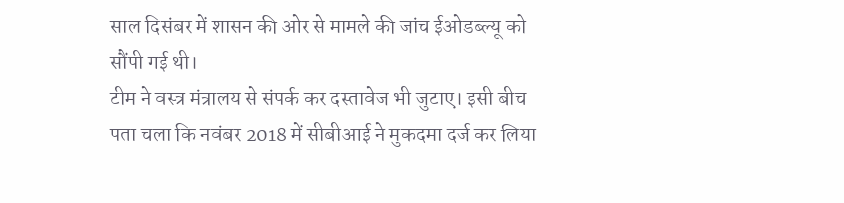साल दिसंबर में शासन की ओर से मामले की जांच ईओडब्ल्यू को सौंपी गई थी।
टीम ने वस्त्र मंत्रालय से संपर्क कर दस्तावेज भी जुटाए। इसी बीच पता चला कि नवंबर 2018 में सीबीआई ने मुकदमा दर्ज कर लिया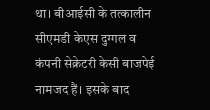था। बीआईसी के तत्कालीन सीएमडी केएस दुग्गल व कंपनी सेक्रेटरी केसी बाजपेई नामजद हैं। इसके बाद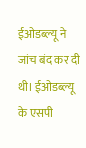ईओडब्ल्यू ने जांच बंद कर दी थी। ईओडब्ल्यू के एसपी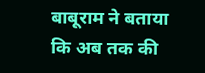बाबूराम ने बताया कि अब तक की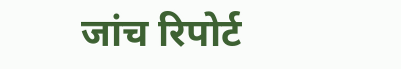जांच रिपोर्ट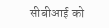सीबीआई को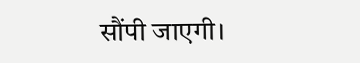सौंपी जाएगी।